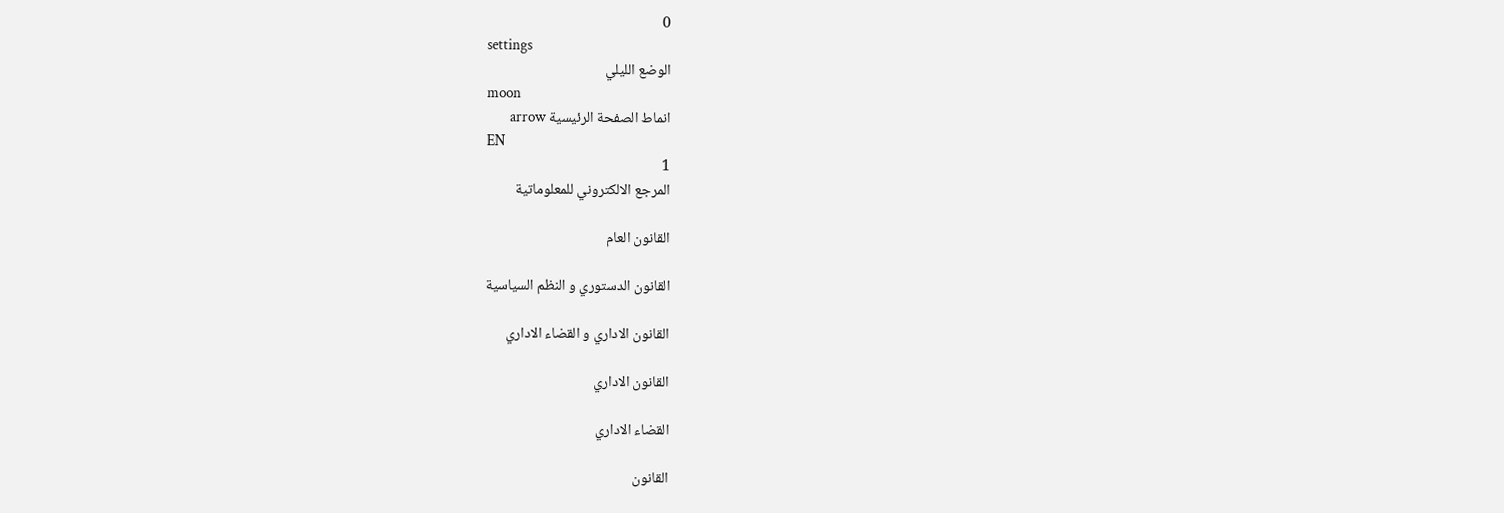0
settings
الوضع الليلي
moon
انماط الصفحة الرئيسية arrow
EN
1
المرجع الالكتروني للمعلوماتية

القانون العام

القانون الدستوري و النظم السياسية

القانون الاداري و القضاء الاداري

القانون الاداري

القضاء الاداري

القانون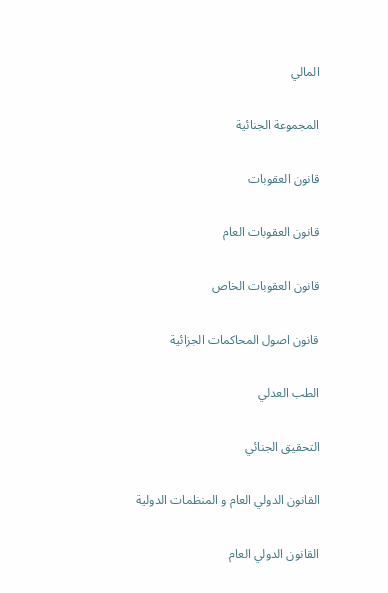المالي

المجموعة الجنائية

قانون العقوبات

قانون العقوبات العام

قانون العقوبات الخاص

قانون اصول المحاكمات الجزائية

الطب العدلي

التحقيق الجنائي

القانون الدولي العام و المنظمات الدولية

القانون الدولي العام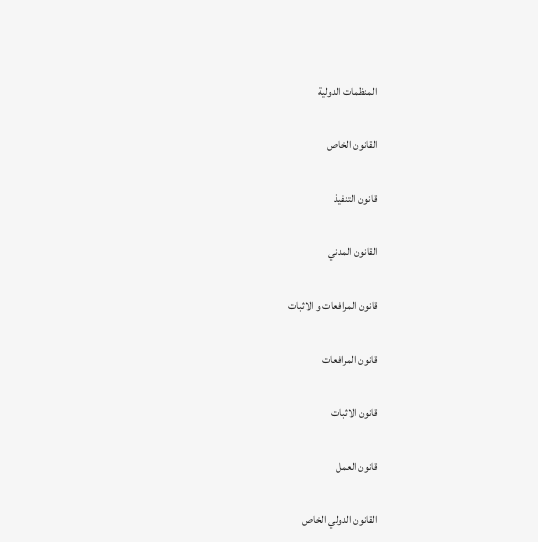المنظمات الدولية

القانون الخاص

قانون التنفيذ

القانون المدني

قانون المرافعات و الاثبات

قانون المرافعات

قانون الاثبات

قانون العمل

القانون الدولي الخاص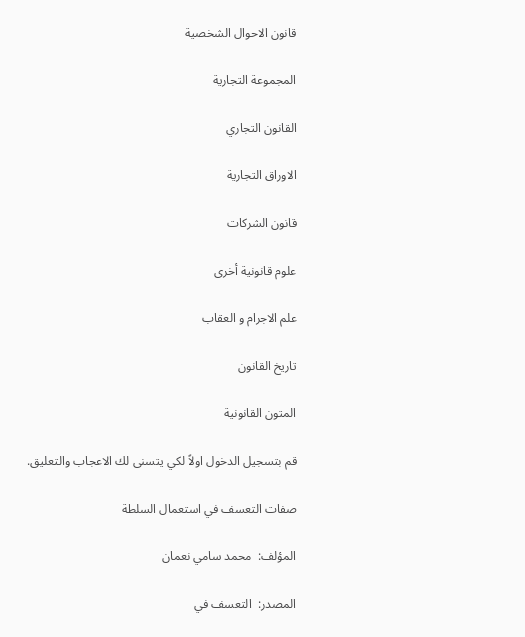قانون الاحوال الشخصية

المجموعة التجارية

القانون التجاري

الاوراق التجارية

قانون الشركات

علوم قانونية أخرى

علم الاجرام و العقاب

تاريخ القانون

المتون القانونية

قم بتسجيل الدخول اولاً لكي يتسنى لك الاعجاب والتعليق.

صفات التعسف في استعمال السلطة

المؤلف:  محمد سامي نعمان

المصدر:  التعسف في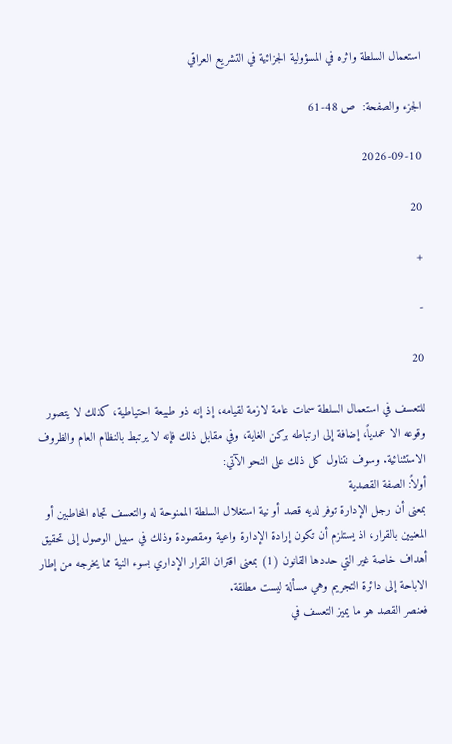استعمال السلطة واثره في المسؤولية الجزائية في التشريع العراقي

الجزء والصفحة:  ص 48-61

2026-09-10

20

+

-

20

للتعسف في استعمال السلطة سمات عامة لازمة لقيامه، إذ إنه ذو طبيعة احتياطية، كذلك لا يتصور وقوعه الا عمدياً، إضافة إلى ارتباطه بركن الغاية، وفي مقابل ذلك فإنه لا يرتبط بالنظام العام والظروف الاستثنائية. وسوف نتناول كل ذلك على النحو الآتي:
أولاً: الصفة القصدية
بمعنى أن رجل الإدارة توفر لديه قصد أو نية استغلال السلطة الممنوحة له والتعسف تجاه المخاطبين أو المعنيين بالقرار، اذ يستلزم أن تكون إرادة الإدارة واعية ومقصودة وذلك في سبيل الوصول إلى تحقيق أهداف خاصة غير التي حددها القانون (1) بمعنى اقتران القرار الإداري بسوء النية مما يخرجه من إطار الاباحة إلى دائرة التجريم وهي مسألة ليست مطلقة.
فعنصر القصد هو ما يميز التعسف في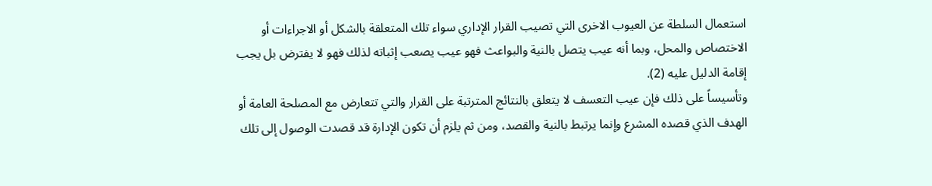استعمال السلطة عن العيوب الاخرى التي تصيب القرار الإداري سواء تلك المتعلقة بالشكل أو الاجراءات أو الاختصاص والمحل، وبما أنه عيب يتصل بالنية والبواعث فهو عيب يصعب إثباته لذلك فهو لا يفترض بل يجب إقامة الدليل عليه (2).
وتأسيساً على ذلك فإن عيب التعسف لا يتعلق بالنتائج المترتبة على القرار والتي تتعارض مع المصلحة العامة أو الهدف الذي قصده المشرع وإنما يرتبط بالنية والقصد، ومن ثم يلزم أن تكون الإدارة قد قصدت الوصول إلى تلك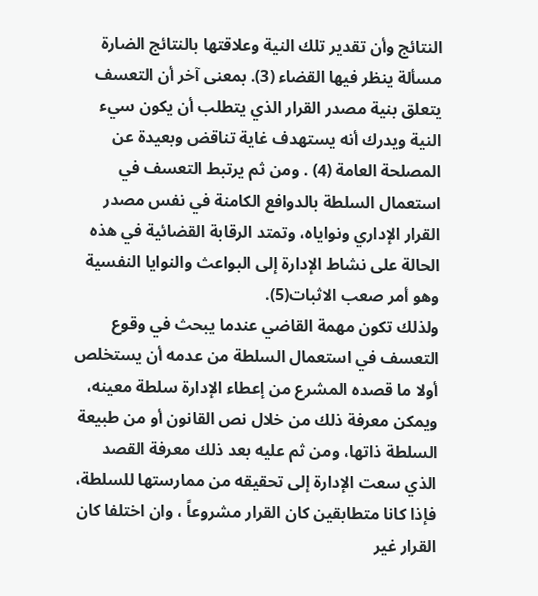النتائج وأن تقدير تلك النية وعلاقتها بالنتائج الضارة مسألة ينظر فيها القضاء (3). بمعنى آخر أن التعسف يتعلق بنية مصدر القرار الذي يتطلب أن يكون سيء النية ويدرك أنه يستهدف غاية تناقض وبعيدة عن المصلحة العامة (4) . ومن ثم يرتبط التعسف في استعمال السلطة بالدوافع الكامنة في نفس مصدر القرار الإداري ونواياه، وتمتد الرقابة القضائية في هذه الحالة على نشاط الإدارة إلى البواعث والنوايا النفسية وهو أمر صعب الاثبات(5).
ولذلك تكون مهمة القاضي عندما يبحث في وقوع التعسف في استعمال السلطة من عدمه أن يستخلص أولا ما قصده المشرع من إعطاء الإدارة سلطة معينه، ويمكن معرفة ذلك من خلال نص القانون أو من طبيعة السلطة ذاتها، ومن ثم عليه بعد ذلك معرفة القصد الذي سعت الإدارة إلى تحقيقه من ممارستها للسلطة، فإذا كانا متطابقين كان القرار مشروعاً ، وان اختلفا كان القرار غير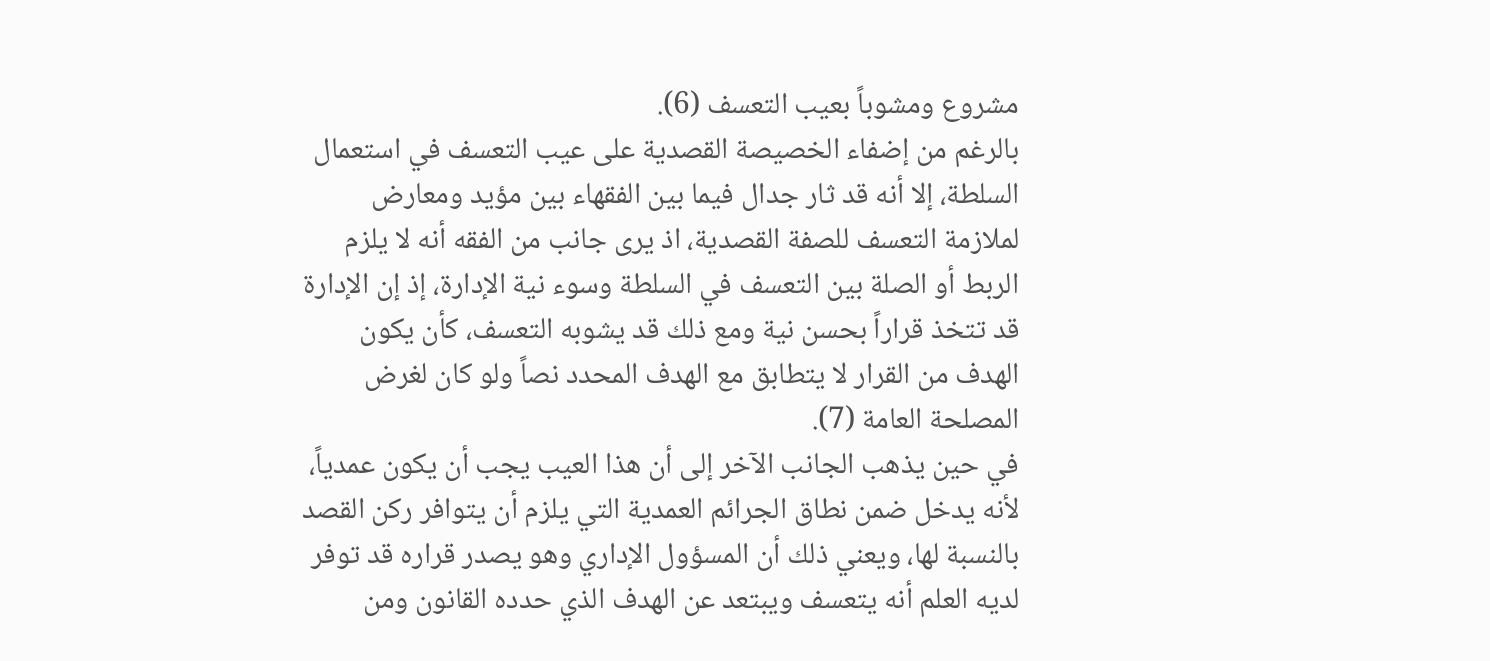مشروع ومشوباً بعيب التعسف (6).
بالرغم من إضفاء الخصيصة القصدية على عيب التعسف في استعمال السلطة، إلا أنه قد ثار جدال فيما بين الفقهاء بين مؤيد ومعارض لملازمة التعسف للصفة القصدية، اذ يرى جانب من الفقه أنه لا يلزم الربط أو الصلة بين التعسف في السلطة وسوء نية الإدارة، إذ إن الإدارة قد تتخذ قراراً بحسن نية ومع ذلك قد يشوبه التعسف، كأن يكون الهدف من القرار لا يتطابق مع الهدف المحدد نصاً ولو كان لغرض المصلحة العامة (7).
في حين يذهب الجانب الآخر إلى أن هذا العيب يجب أن يكون عمدياً، لأنه يدخل ضمن نطاق الجرائم العمدية التي يلزم أن يتوافر ركن القصد بالنسبة لها، ويعني ذلك أن المسؤول الإداري وهو يصدر قراره قد توفر لديه العلم أنه يتعسف ويبتعد عن الهدف الذي حدده القانون ومن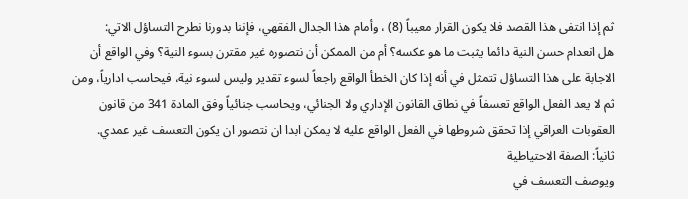ثم إذا انتفى هذا القصد فلا يكون القرار معيباً (8) ، وأمام هذا الجدال الفقهي، فإننا بدورنا نطرح التساؤل الاتي:
هل انعدام حسن النية دائما يثبت ما هو عكسه؟ أم من الممكن أن نتصوره غير مقترن بسوء النية؟ وفي الواقع أن الاجابة على هذا التساؤل تتمثل في أنه إذا كان الخطأ الواقع راجعاً لسوء تقدير وليس لسوء نية، فيحاسب ادارياً، ومن ثم لا يعد الفعل الواقع تعسفاً في نطاق القانون الإداري ولا الجنائي، ويحاسب جنائياً وفق المادة 341 من قانون العقوبات العراقي إذا تحقق شروطها في الفعل الواقع عليه لا يمكن ابدا ان نتصور ان يكون التعسف غير عمدي.
ثانياً: الصفة الاحتياطية
ويوصف التعسف في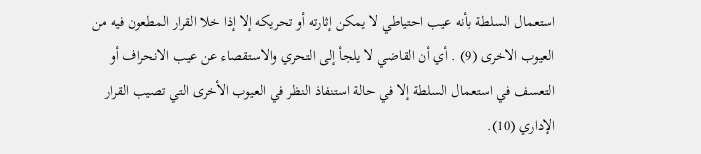استعمال السلطة بأنه عيب احتياطي لا يمكن إثارته أو تحريكه إلا إذا خلا القرار المطعون فيه من العيوب الاخرى (9) . أي أن القاضي لا يلجأ إلى التحري والاستقصاء عن عيب الانحراف أو التعسف في استعمال السلطة إلا في حالة استنفاذ النظر في العيوب الأخرى التي تصيب القرار الإداري (10).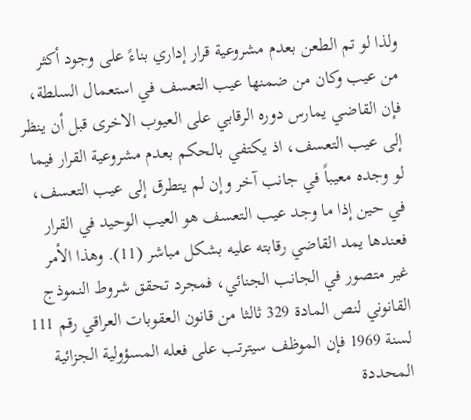ولذا لو تم الطعن بعدم مشروعية قرار إداري بناءً على وجود أكثر من عيب وكان من ضمنها عيب التعسف في استعمال السلطة، فإن القاضي يمارس دوره الرقابي على العيوب الاخرى قبل أن ينظر إلى عيب التعسف، اذ يكتفي بالحكم بعدم مشروعية القرار فيما لو وجده معيباً في جانب آخر وإن لم يتطرق إلى عيب التعسف، في حين إذا ما وجد عيب التعسف هو العيب الوحيد في القرار فعندها يمد القاضي رقابته عليه بشكل مباشر (11). وهذا الأمر غير متصور في الجانب الجنائي، فمجرد تحقق شروط النموذج القانوني لنص المادة 329 ثالثا من قانون العقوبات العراقي رقم 111 لسنة 1969 فإن الموظف سيترتب على فعله المسؤولية الجزائية المحددة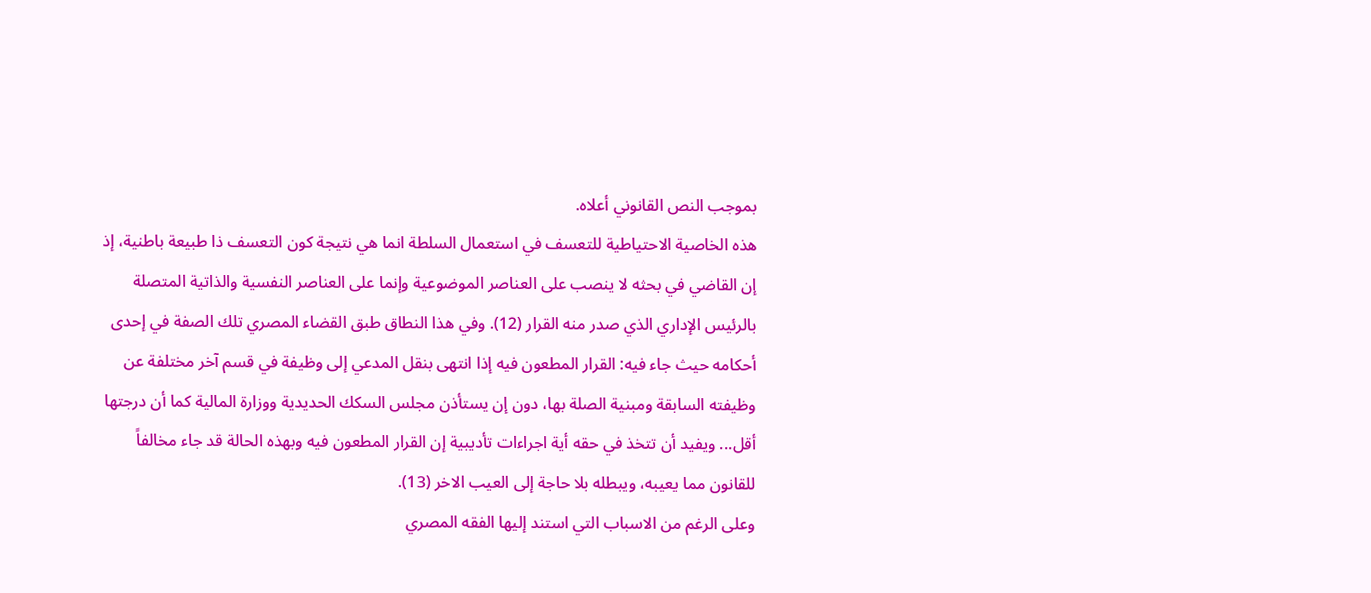بموجب النص القانوني أعلاه.
هذه الخاصية الاحتياطية للتعسف في استعمال السلطة انما هي نتيجة كون التعسف ذا طبيعة باطنية، إذ إن القاضي في بحثه لا ينصب على العناصر الموضوعية وإنما على العناصر النفسية والذاتية المتصلة بالرئيس الإداري الذي صدر منه القرار (12). وفي هذا النطاق طبق القضاء المصري تلك الصفة في إحدى أحكامه حيث جاء فيه: القرار المطعون فيه إذا انتهى بنقل المدعي إلى وظيفة في قسم آخر مختلفة عن وظيفته السابقة ومبنية الصلة بها، دون إن يستأذن مجلس السكك الحديدية ووزارة المالية كما أن درجتها أقل... ويفيد أن تتخذ في حقه أية اجراءات تأديبية إن القرار المطعون فيه وبهذه الحالة قد جاء مخالفاً للقانون مما يعيبه، ويبطله بلا حاجة إلى العيب الاخر (13).
وعلى الرغم من الاسباب التي استند إليها الفقه المصري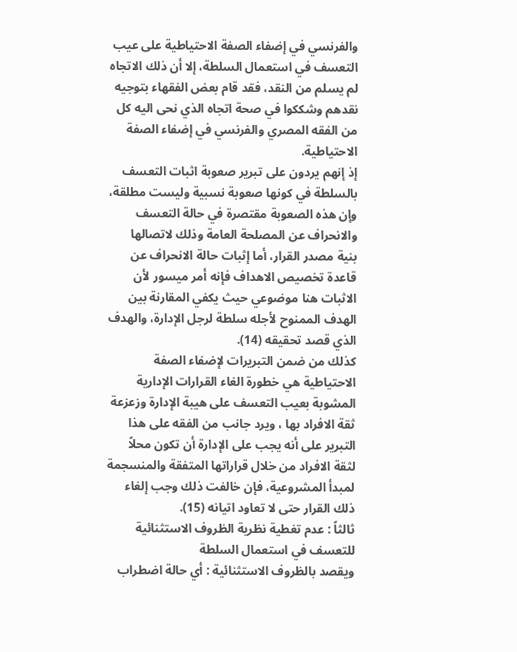والفرنسي في إضفاء الصفة الاحتياطية على عيب التعسف في استعمال السلطة، إلا أن ذلك الاتجاه لم يسلم من النقد، فقد قام بعض الفقهاء بتوجيه نقدهم وشككوا في صحة اتجاه الذي نحى اليه كل من الفقه المصري والفرنسي في إضفاء الصفة الاحتياطية.
إذ إنهم يردون على تبرير صعوبة اثبات التعسف بالسلطة في كونها صعوبة نسبية وليست مطلقة، وإن هذه الصعوبة مقتصرة في حالة التعسف والانحراف عن المصلحة العامة وذلك لاتصالها بنية مصدر القرار، أما إثبات حالة الانحراف عن قاعدة تخصيص الاهداف فإنه أمر ميسور لأن الاثبات هنا موضوعي حيث يكفي المقارنة بين الهدف الممنوح لأجله سلطة لرجل الإدارة، والهدف الذي قصد تحقيقه (14).
كذلك من ضمن التبريرات لإضفاء الصفة الاحتياطية هي خطورة الغاء القرارات الإدارية المشوبة بعيب التعسف على هيبة الإدارة وزعزعة ثقة الافراد بها ، ويرد جانب من الفقه على هذا التبرير على أنه يجب على الإدارة أن تكون محلاً لثقة الافراد من خلال قراراتها المتفقة والمنسجمة لمبدأ المشروعية، فإن خالفت ذلك وجب إلغاء ذلك القرار حتى لا تعاود اتيانه (15).
ثالثاً : عدم تغطية نظرية الظروف الاستثنائية للتعسف في استعمال السلطة
ويقصد بالظروف الاستثنائية : أي حالة اضطراب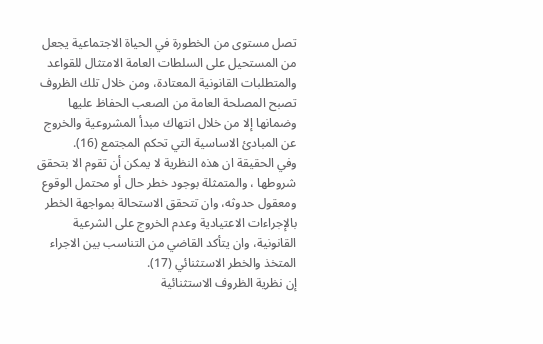تصل مستوى من الخطورة في الحياة الاجتماعية يجعل من المستحيل على السلطات العامة الامتثال للقواعد والمتطلبات القانونية المعتادة، ومن خلال تلك الظروف تصبح المصلحة العامة من الصعب الحفاظ عليها وضمانها إلا من خلال انتهاك مبدأ المشروعية والخروج عن المبادئ الاساسية التي تحكم المجتمع (16).
وفي الحقيقة ان هذه النظرية لا يمكن أن تقوم الا بتحقق شروطها ، والمتمثلة بوجود خطر حال أو محتمل الوقوع ومعقول حدوثه، وان تتحقق الاستحالة بمواجهة الخطر بالإجراءات الاعتيادية وعدم الخروج على الشرعية القانونية، وان يتأكد القاضي من التناسب بين الاجراء المتخذ والخطر الاستثنائي (17).
إن نظرية الظروف الاستثنائية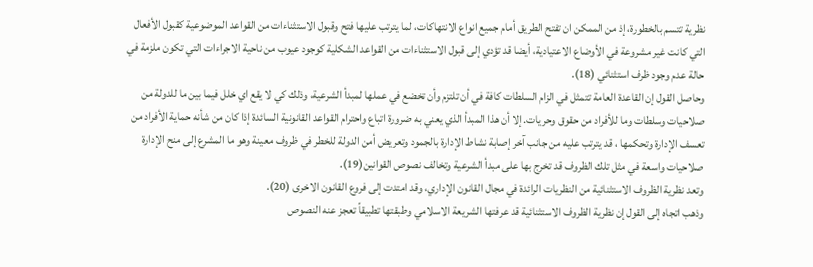نظرية تتسم بالخطورة، إذ من الممكن ان تفتح الطريق أمام جميع انواع الانتهاكات، لما يترتب عليها فتح وقبول الاستثناءات من القواعد الموضوعية كقبول الأفعال التي كانت غير مشروعة في الأوضاع الاعتيادية، أيضا قد تؤدي إلى قبول الاستثناءات من القواعد الشكلية کوجود عيوب من ناحية الاجراءات التي تكون ملزمة في حالة عدم وجود ظرف استثنائي (18).
وحاصل القول إن القاعدة العامة تتمثل في الزام السلطات كافة في أن تلتزم وأن تخضع في عملها لمبدأ الشرعية، وذلك كي لا يقع اي خلل فيما بين ما للدولة من صلاحيات وسلطات وما للأفراد من حقوق وحريات. إلا أن هذا المبدأ الذي يعني به ضرورة اتباع واحترام القواعد القانونية السائدة إذا كان من شأنه حماية الأفراد من تعسف الإدارة وتحكمها ، قد يترتب عليه من جانب آخر إصابة نشاط الإدارة بالجمود وتعريض أمن الدولة للخطر في ظروف معينة وهو ما المشرع إلى منح الإدارة صلاحيات واسعة في مثل تلك الظروف قد تخرج بها على مبدأ الشرعية وتخالف نصوص القوانين(19).
وتعد نظرية الظروف الاستثنائية من النظريات الرائدة في مجال القانون الإداري، وقد امتدت إلى فروع القانون الاخرى (20).
وذهب اتجاه إلى القول إن نظرية الظروف الاستثنائية قد عرفتها الشريعة الاسلامي وطبقتها تطبيقاً تعجز عنه النصوص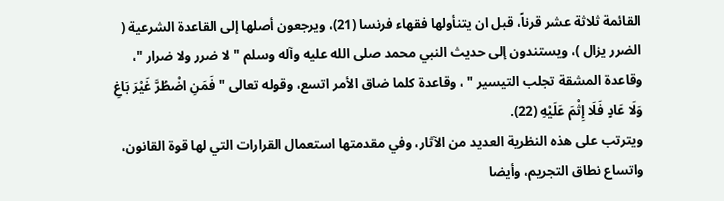القائمة ثلاثة عشر قرناً، قبل ان يتنأولها فقهاء فرنسا (21)، ويرجعون أصلها إلى القاعدة الشرعية ( الضرر يزال )، ويستندون إلى حديث النبي محمد صلى الله عليه وآله وسلم "لا ضرر ولا ضرار "، وقاعدة المشقة تجلب التيسير " ، وقاعدة كلما ضاق الأمر اتسع، وقوله تعالى "فَمَنِ اضْطُرَّ غَيْرَ بَاغِ وَلَا عَادٍ فَلَا إِثْمَ عَلَيْهِ (22).
ويترتب على هذه النظرية العديد من الآثار، وفي مقدمتها استعمال القرارات التي لها قوة القانون، واتساع نطاق التجريم، وأيضا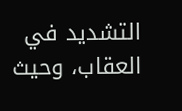التشديد في العقاب، وحيث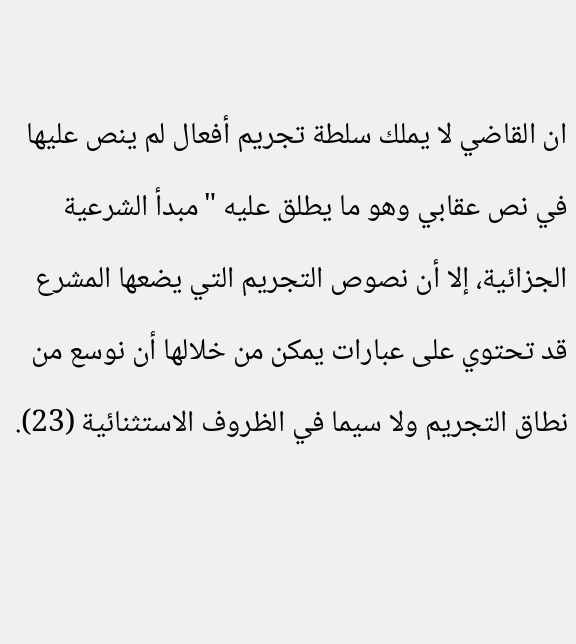ان القاضي لا يملك سلطة تجريم أفعال لم ينص عليها في نص عقابي وهو ما يطلق عليه "مبدأ الشرعية الجزائية، إلا أن نصوص التجريم التي يضعها المشرع قد تحتوي على عبارات يمكن من خلالها أن نوسع من نطاق التجريم ولا سيما في الظروف الاستثنائية (23).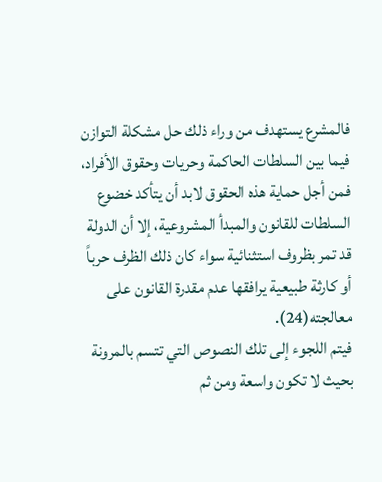فالمشرع يستهدف من وراء ذلك حل مشكلة التوازن فيما بين السلطات الحاكمة وحريات وحقوق الأفراد، فمن أجل حماية هذه الحقوق لابد أن يتأكد خضوع السلطات للقانون والمبدأ المشروعية، إلا أن الدولة قد تمر بظروف استثنائية سواء كان ذلك الظرف حرباً أو كارثة طبيعية يرافقها عدم مقدرة القانون على معالجته(24).
فيتم اللجوء إلى تلك النصوص التي تتسم بالمرونة بحيث لا تكون واسعة ومن ثم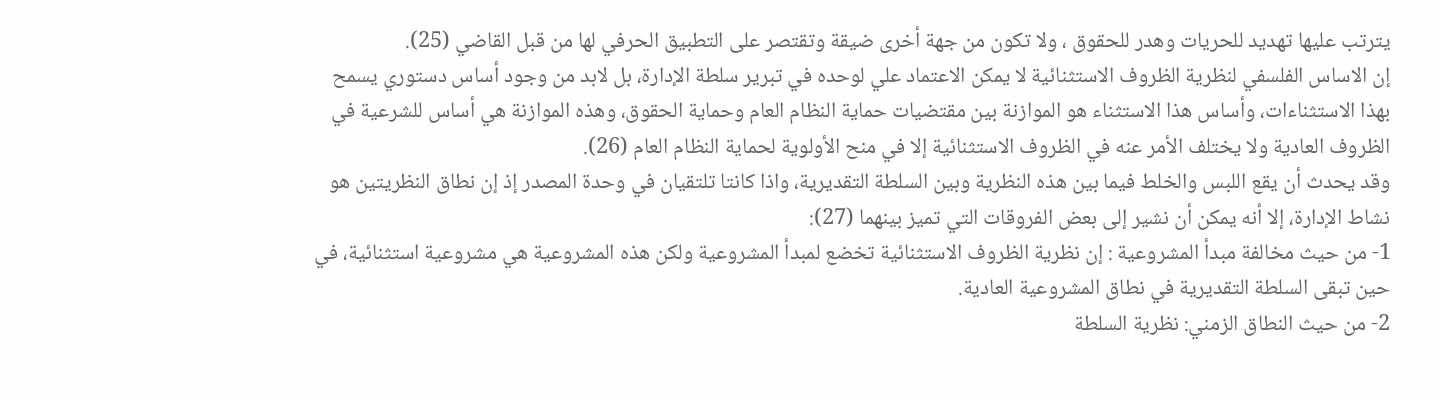يترتب عليها تهديد للحريات وهدر للحقوق ، ولا تكون من جهة أخرى ضيقة وتقتصر على التطبيق الحرفي لها من قبل القاضي (25).
إن الاساس الفلسفي لنظرية الظروف الاستثنائية لا يمكن الاعتماد علي لوحده في تبرير سلطة الإدارة، بل لابد من وجود أساس دستوري يسمح بهذا الاستثناءات، وأساس هذا الاستثناء هو الموازنة بين مقتضيات حماية النظام العام وحماية الحقوق، وهذه الموازنة هي أساس للشرعية في الظروف العادية ولا يختلف الأمر عنه في الظروف الاستثنائية إلا في منح الأولوية لحماية النظام العام (26).
وقد يحدث أن يقع اللبس والخلط فيما بين هذه النظرية وبين السلطة التقديرية، واذا كانتا تلتقيان في وحدة المصدر إذ إن نطاق النظريتين هو نشاط الإدارة، إلا أنه يمكن أن نشير إلى بعض الفروقات التي تميز بينهما (27):
1- من حيث مخالفة مبدأ المشروعية : إن نظرية الظروف الاستثنائية تخضع لمبدأ المشروعية ولكن هذه المشروعية هي مشروعية استثنائية، في حين تبقى السلطة التقديرية في نطاق المشروعية العادية.
2- من حيث النطاق الزمني: نظرية السلطة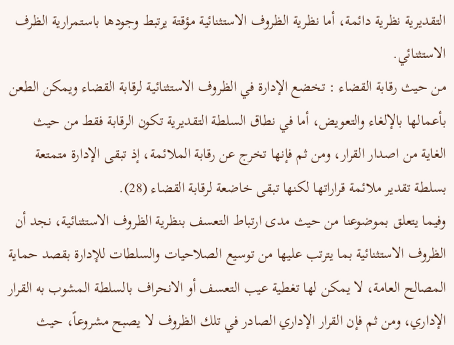التقديرية نظرية دائمة، أما نظرية الظروف الاستثنائية مؤقتة يرتبط وجودها باستمرارية الظرف الاستثنائي.
من حيث رقابة القضاء : تخضع الإدارة في الظروف الاستثنائية لرقابة القضاء ويمكن الطعن بأعمالها بالإلغاء والتعويض، أما في نطاق السلطة التقديرية تكون الرقابة فقط من حيث الغاية من اصدار القرار، ومن ثم فإنها تخرج عن رقابة الملائمة، إذ تبقى الإدارة متمتعة بسلطة تقدير ملائمة قراراتها لكنها تبقى خاضعة لرقابة القضاء (28).
وفيما يتعلق بموضوعنا من حيث مدى ارتباط التعسف بنظرية الظروف الاستثنائية، نجد أن الظروف الاستثنائية بما يترتب عليها من توسيع الصلاحيات والسلطات للإدارة بقصد حماية المصالح العامة، لا يمكن لها تغطية عيب التعسف أو الانحراف بالسلطة المشوب به القرار الإداري، ومن ثم فإن القرار الإداري الصادر في تلك الظروف لا يصبح مشروعاً، حيث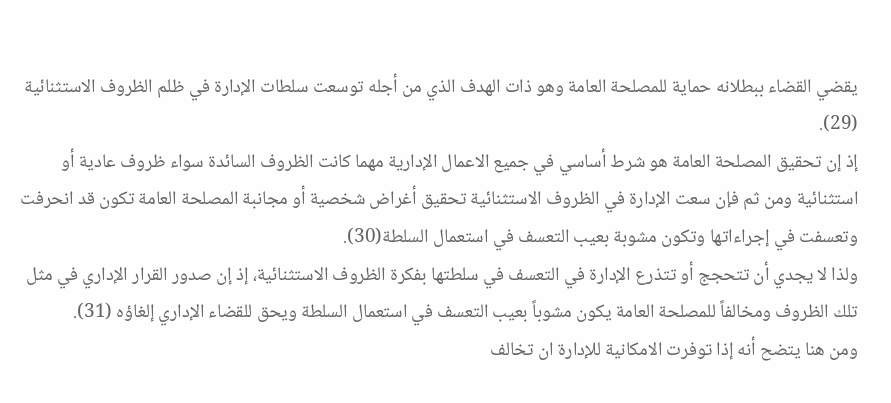يقضي القضاء ببطلانه حماية للمصلحة العامة وهو ذات الهدف الذي من أجله توسعت سلطات الإدارة في ظلم الظروف الاستثنائية (29).
إذ إن تحقيق المصلحة العامة هو شرط أساسي في جميع الاعمال الإدارية مهما كانت الظروف السائدة سواء ظروف عادية أو استثنائية ومن ثم فإن سعت الإدارة في الظروف الاستثنائية تحقيق أغراض شخصية أو مجانبة المصلحة العامة تكون قد انحرفت وتعسفت في إجراءاتها وتكون مشوبة بعيب التعسف في استعمال السلطة(30).
ولذا لا يجدي أن تتحجج أو تتذرع الإدارة في التعسف في سلطتها بفكرة الظروف الاستثنائية، إذ إن صدور القرار الإداري في مثل تلك الظروف ومخالفاً للمصلحة العامة يكون مشوباً بعيب التعسف في استعمال السلطة ويحق للقضاء الإداري إلغاؤه (31).
ومن هنا يتضح أنه إذا توفرت الامكانية للإدارة ان تخالف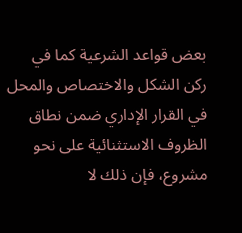بعض قواعد الشرعية كما في ركن الشكل والاختصاص والمحل في القرار الإداري ضمن نطاق الظروف الاستثنائية على نحو مشروع، فإن ذلك لا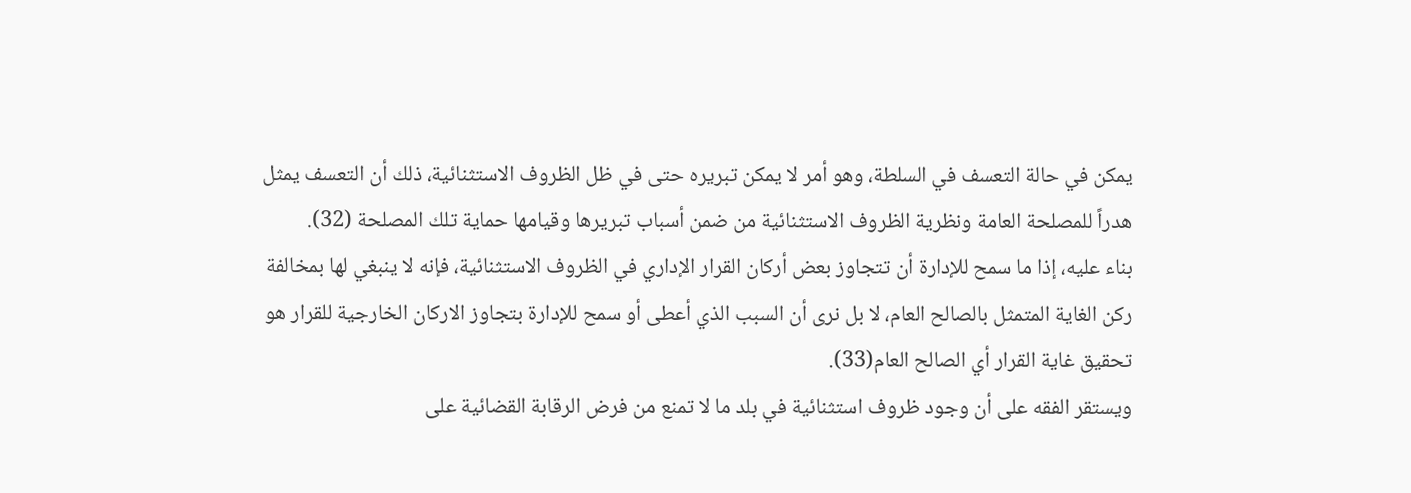يمكن في حالة التعسف في السلطة، وهو أمر لا يمكن تبريره حتى في ظل الظروف الاستثنائية، ذلك أن التعسف يمثل هدراً للمصلحة العامة ونظرية الظروف الاستثنائية من ضمن أسباب تبريرها وقيامها حماية تلك المصلحة (32).
بناء عليه، إذا ما سمح للإدارة أن تتجاوز بعض أركان القرار الإداري في الظروف الاستثنائية، فإنه لا ينبغي لها بمخالفة ركن الغاية المتمثل بالصالح العام، لا بل نرى أن السبب الذي أعطى أو سمح للإدارة بتجاوز الاركان الخارجية للقرار هو تحقيق غاية القرار أي الصالح العام(33).
ويستقر الفقه على أن وجود ظروف استثنائية في بلد ما لا تمنع من فرض الرقابة القضائية على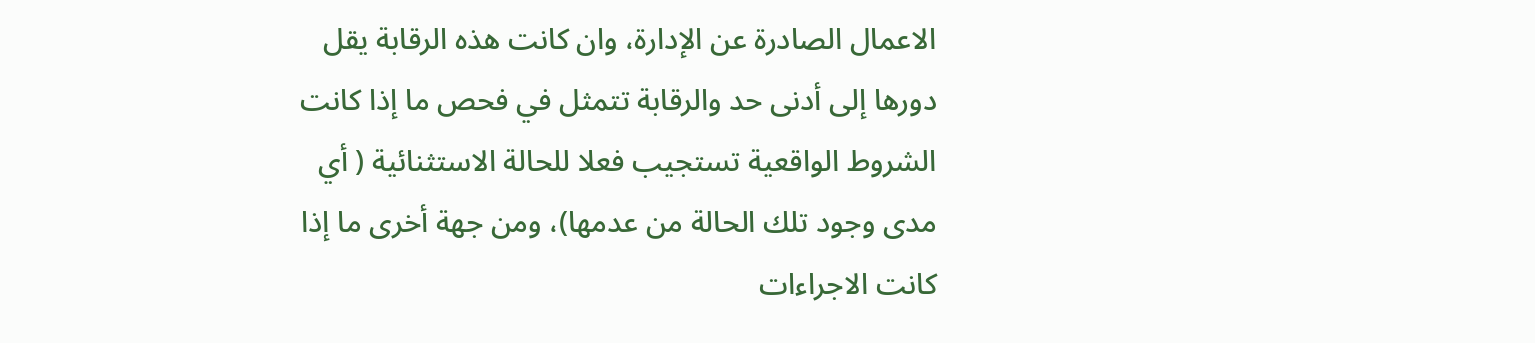الاعمال الصادرة عن الإدارة، وان كانت هذه الرقابة يقل دورها إلى أدنى حد والرقابة تتمثل في فحص ما إذا كانت الشروط الواقعية تستجيب فعلا للحالة الاستثنائية ( أي مدى وجود تلك الحالة من عدمها)، ومن جهة أخرى ما إذا كانت الاجراءات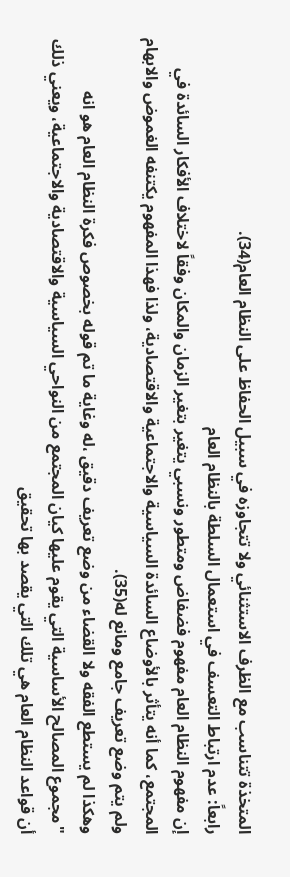المتخذة تتناسب مع الظرف الاستثنائي ولا تتجاوزه في سبيل الحفاظ على النظام العام(34).
رابعاً: عدم ارتباط التعسف في استعمال السلطة بالنظام العام
إن مفهوم النظام العام مفهوم فضفاض ومتطور ونسبي يتغير بتغير الزمان والمكان وفقاً لاختلاف الأفكار السائدة في المجتمع، كما أنه يتأثر بالأوضاع السائدة السياسية والاجتماعية والاقتصادية، ولذا فهذا المفهوم يكتنفه الغموض والابهام ولم يتم وضع تعريف جامع ومانع له(35).
وهكذا لم يستطع الفقه ولا القضاء من وضع تعريف دقيق ،له وغاية ما تم قوله بخصوص فكرة النظام العام هو انه "مجموع المصالح الأساسية التي يقوم عليها كيان المجتمع من النواحي السياسية والاقتصادية والاجتماعية، ويعني ذلك أن قواعد النظام العام هي تلك التي يقصد بها تحقيق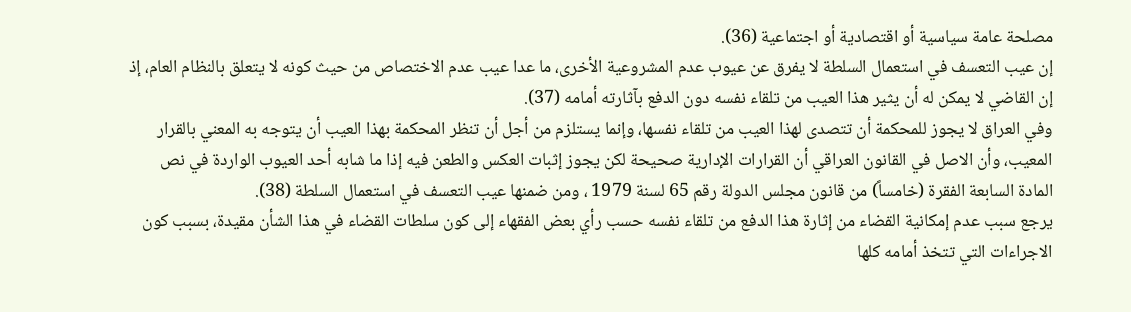مصلحة عامة سياسية أو اقتصادية أو اجتماعية (36).
إن عيب التعسف في استعمال السلطة لا يفرق عن عيوب عدم المشروعية الأخرى، ما عدا عيب عدم الاختصاص من حيث كونه لا يتعلق بالنظام العام، إذ إن القاضي لا يمكن له أن يثير هذا العيب من تلقاء نفسه دون الدفع بآثارته أمامه (37).
وفي العراق لا يجوز للمحكمة أن تتصدى لهذا العيب من تلقاء نفسها، وإنما يستلزم من أجل أن تنظر المحكمة بهذا العيب أن يتوجه به المعني بالقرار المعيب، وأن الاصل في القانون العراقي أن القرارات الإدارية صحيحة لكن يجوز إثبات العكس والطعن فيه إذا ما شابه أحد العيوب الواردة في نص المادة السابعة الفقرة (خامساً) من قانون مجلس الدولة رقم 65 لسنة 1979 ، ومن ضمنها عيب التعسف في استعمال السلطة (38).
يرجع سبب عدم إمكانية القضاء من إثارة هذا الدفع من تلقاء نفسه حسب رأي بعض الفقهاء إلى كون سلطات القضاء في هذا الشأن مقيدة، بسبب كون الاجراءات التي تتخذ أمامه كلها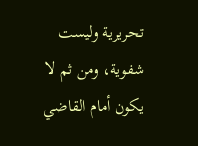تحريرية وليست شفوية، ومن ثم لا يكون أمام القاضي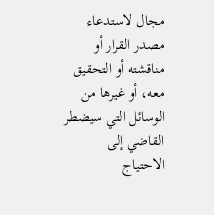مجال لاستدعاء مصدر القرار أو مناقشته أو التحقيق معه، أو غيرها من الوسائل التي سيضطر القاضي إلى الاحتياج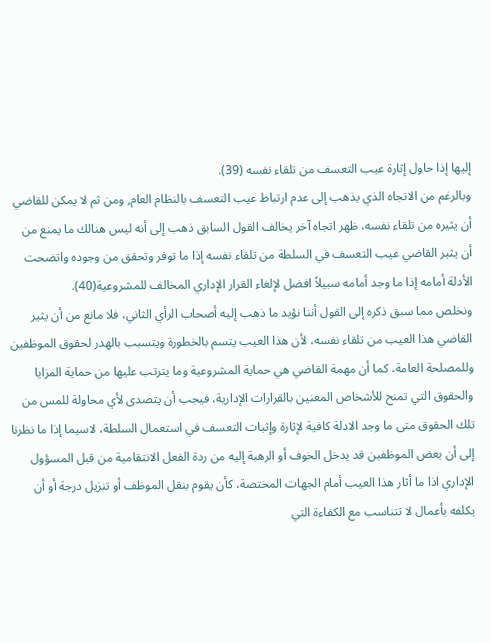إليها إذا حاول إثارة عيب التعسف من تلقاء نفسه (39).
وبالرغم من الاتجاه الذي يذهب إلى عدم ارتباط عيب التعسف بالنظام العام, ومن ثم لا يمكن للقاضي أن يثيره من تلقاء نفسه، ظهر اتجاه آخر يخالف القول السابق ذهب إلى أنه ليس هنالك ما يمنع من أن يثير القاضي عيب التعسف في السلطة من تلقاء نفسه إذا ما توفر وتحقق من وجوده واتضحت الأدلة أمامه إذا ما وجد أمامه سبيلاً افضل لإلغاء القرار الإداري المخالف للمشروعية(40).
ونخلص مما سبق ذكره إلى القول أننا نؤيد ما ذهب إليه أصحاب الرأي الثاني، فلا مانع من أن يثير القاضي هذا العيب من تلقاء نفسه، لأن هذا العيب يتسم بالخطورة ويتسبب بالهدر لحقوق الموظفين وللمصلحة العامة، كما أن مهمة القاضي هي حماية المشروعية وما يترتب عليها من حماية المزايا والحقوق التي تمنح للأشخاص المعنين بالقرارات الإدارية، فيجب أن يتصدى لأي محاولة للمس من تلك الحقوق متى ما وجد الادلة كافية لإثارة وإثبات التعسف في استعمال السلطة، لاسيما إذا ما نظرنا إلى أن بعض الموظفين قد يدخل الخوف أو الرهبة إليه من ردة الفعل الانتقامية من قبل المسؤول الإداري اذا ما أثار هذا العيب أمام الجهات المختصة، كأن يقوم بنقل الموظف أو تنزيل درجة أو أن يكلفه بأعمال لا تتناسب مع الكفاءة التي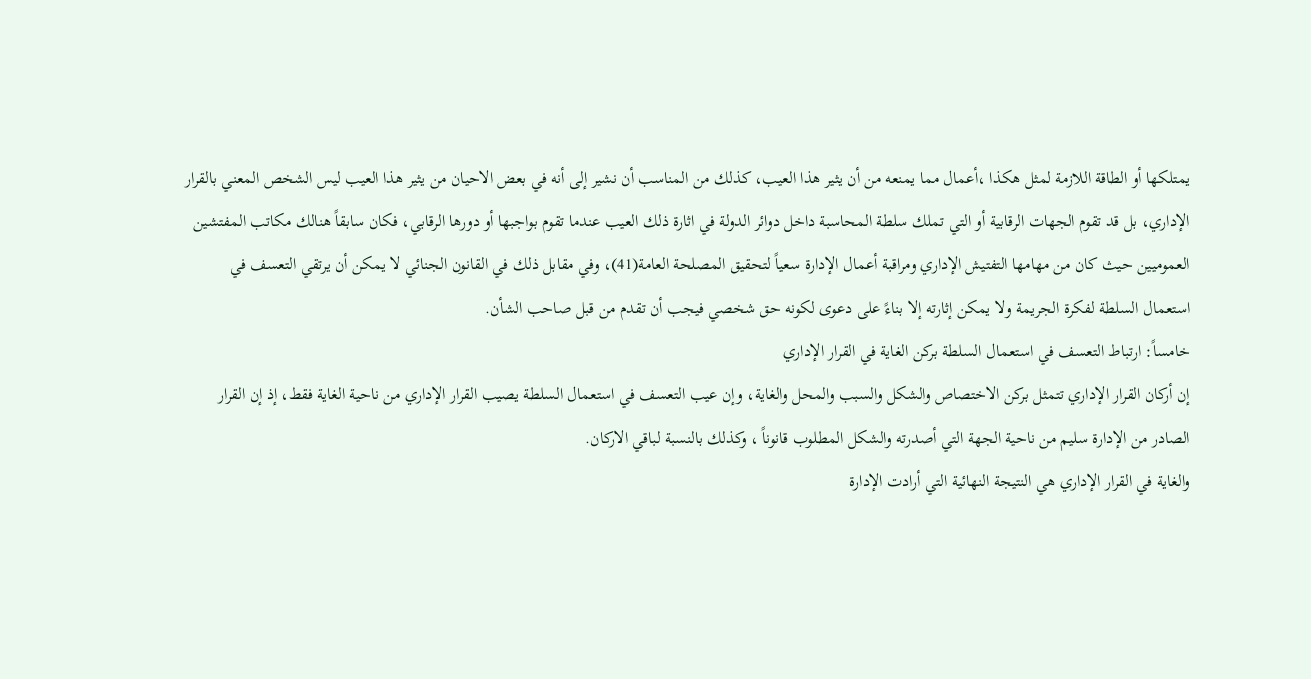يمتلكها أو الطاقة اللازمة لمثل هكذا ،أعمال مما يمنعه من أن يثير هذا العيب، كذلك من المناسب أن نشير إلى أنه في بعض الاحيان من يثير هذا العيب ليس الشخص المعني بالقرار الإداري، بل قد تقوم الجهات الرقابية أو التي تملك سلطة المحاسبة داخل دوائر الدولة في اثارة ذلك العيب عندما تقوم بواجبها أو دورها الرقابي، فكان سابقاً هنالك مكاتب المفتشين العموميين حيث كان من مهامها التفتيش الإداري ومراقبة أعمال الإدارة سعياً لتحقيق المصلحة العامة(41)، وفي مقابل ذلك في القانون الجنائي لا يمكن أن يرتقي التعسف في استعمال السلطة لفكرة الجريمة ولا يمكن إثارته إلا بناءً على دعوى لكونه حق شخصي فيجب أن تقدم من قبل صاحب الشأن.
خامساً: ارتباط التعسف في استعمال السلطة بركن الغاية في القرار الإداري
إن أركان القرار الإداري تتمثل بركن الاختصاص والشكل والسبب والمحل والغاية، وإن عيب التعسف في استعمال السلطة يصيب القرار الإداري من ناحية الغاية فقط، إذ إن القرار الصادر من الإدارة سليم من ناحية الجهة التي أصدرته والشكل المطلوب قانوناً ، وكذلك بالنسبة لباقي الاركان.
والغاية في القرار الإداري هي النتيجة النهائية التي أرادت الإدارة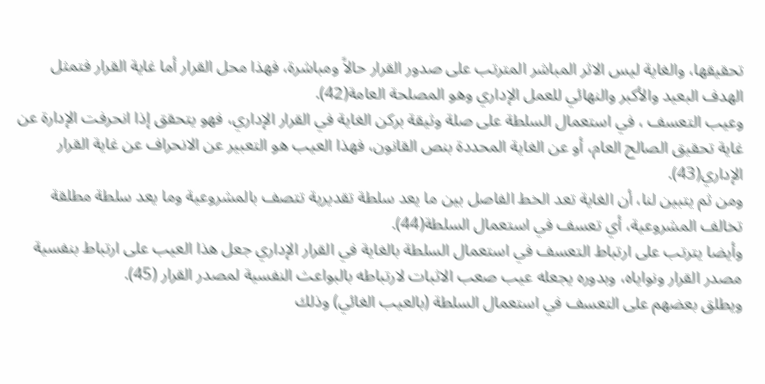تحقيقها، والغاية ليس الاثر المباشر المترتب على صدور القرار حالاً ومباشرة، فهذا محل القرار أما غاية القرار فتمثل الهدف البعيد والأكبر والنهائي للعمل الإداري وهو المصلحة العامة(42).
وعيب التعسف ، في استعمال السلطة على صلة وثيقة بركن الغاية في القرار الإداري، فهو يتحقق إذا انحرفت الإدارة عن غاية تحقيق الصالح العام، أو عن الغاية المحددة بنص القانون، فهذا العيب هو التعبير عن الانحراف عن غاية القرار الإداري(43).
ومن ثم يتبين لنا، أن الغاية تعد الخط الفاصل بين ما يعد سلطة تقديرية تتصف بالمشروعية وما يعد سلطة مطلقة تخالف المشروعية، أي تعسف في استعمال السلطة(44).
وأيضا يترتب على ارتباط التعسف في استعمال السلطة بالغاية في القرار الإداري جعل هذا العيب على ارتباط بنفسية مصدر القرار ونواياه، وبدوره يجعله عيب صعب الاثبات لارتباطه بالبواعث النفسية لمصدر القرار (45).
ويطلق بعضهم على التعسف في استعمال السلطة (بالعيب الغائي) وذلك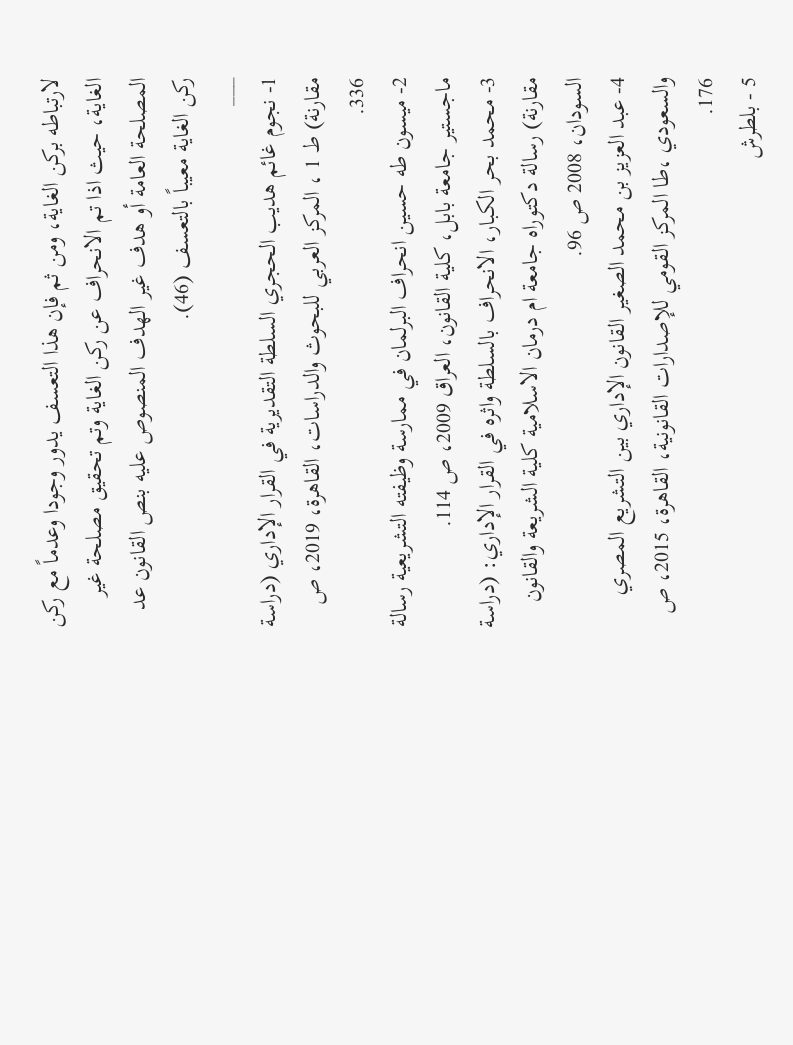لارتباطه بركن الغاية، ومن ثم فإن هذا التعسف يدور وجودا وعدماً مع ركن الغاية، حيث اذا تم الانحراف عن ركن الغاية وتم تحقيق مصلحة غير المصلحة العامة أو هدف غير الهدف المنصوص عليه بنص القانون عد ركن الغاية معيباً بالتعسف (46).
___
1- نجوم غائم هديب الحجري السلطة التقديرية في القرار الإداري (دراسة مقارنة) ط 1 ، المركز العربي للبحوث والدراسات، القاهرة، 2019، ص 336.
2- میسون طه حسين انحراف البرلمان في ممارسة وظيفته التشريعية رسالة ماجستير جامعة بابل، كلية القانون، العراق 2009، ص 114.
3- محمد بحر الكبار، الانحراف بالسلطة واثره في القرار الإداري: (دراسة مقارنة) رسالة دكتوراه جامعة ام درمان الاسلامية كلية الشريعة والقانون السودان، 2008 ص 96.
4- عبد العزيز بن محمد الصغير القانون الإداري بين التشريع المصري والسعودي ،طا المركز القومي للإصدارات القانونية، القاهرة، 2015، ص 176.
5 - بلطرش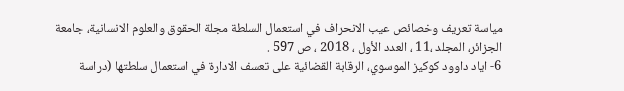مياسة تعريف وخصائص عيب الانحراف في استعمال السلطة مجلة الحقوق والعلوم الانسانية، جامعة الجزائر، المجلد ،11 ، العدد الأول ، 2018 ، ص 597 .
6- اياد داوود كوكيز الموسوي، الرقابة القضائية على تعسف الادارة في استعمال سلطتها (دراسة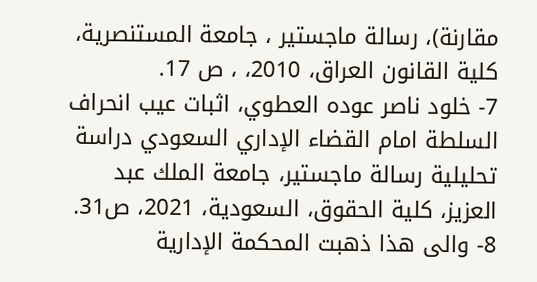مقارنة)، رسالة ماجستير ، جامعة المستنصرية، كلية القانون العراق، 2010، ، ص 17.
7- خلود ناصر عوده العطوي، اثبات عيب انحراف السلطة امام القضاء الإداري السعودي دراسة تحليلية رسالة ماجستير، جامعة الملك عبد العزيز، كلية الحقوق، السعودية، 2021، ص31.
8- والى هذا ذهبت المحكمة الإدارية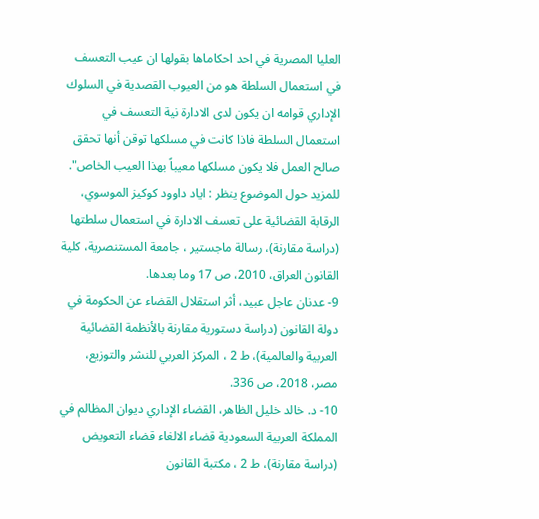العليا المصرية في احد احكاماها بقولها ان عيب التعسف في استعمال السلطة هو من العيوب القصدية في السلوك الإداري قوامه ان يكون لدى الادارة نية التعسف في استعمال السلطة فاذا كانت في مسلكها توقن أنها تحقق صالح العمل فلا يكون مسلكها معيباً بهذا العيب الخاص". للمزيد حول الموضوع ينظر : اياد داوود كوكيز الموسوي، الرقابة القضائية على تعسف الادارة في استعمال سلطتها (دراسة مقارنة)، رسالة ماجستير ، جامعة المستنصرية، كلية القانون العراق، 2010، ص 17 وما بعدها.
9- عدنان عاجل عبيد، أثر استقلال القضاء عن الحكومة في دولة القانون (دراسة دستورية مقارنة بالأنظمة القضائية العربية والعالمية)، ط 2 ، المركز العربي للنشر والتوزيع، مصر، 2018، ص 336.
10- د. خالد خليل الظاهر، القضاء الإداري ديوان المظالم في المملكة العربية السعودية قضاء الالغاء قضاء التعويض (دراسة مقارنة)، ط 2 ، مكتبة القانون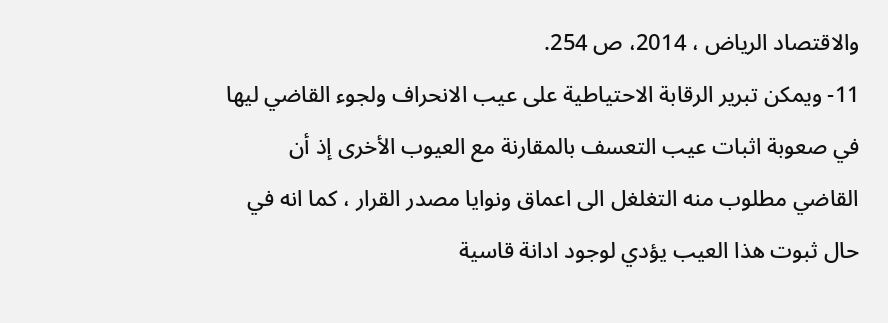والاقتصاد الرياض ، 2014، ص 254.
11- ويمكن تبرير الرقابة الاحتياطية على عيب الانحراف ولجوء القاضي ليها في صعوبة اثبات عيب التعسف بالمقارنة مع العيوب الأخرى إذ أن القاضي مطلوب منه التغلغل الى اعماق ونوايا مصدر القرار ، كما انه في حال ثبوت هذا العيب يؤدي لوجود ادانة قاسية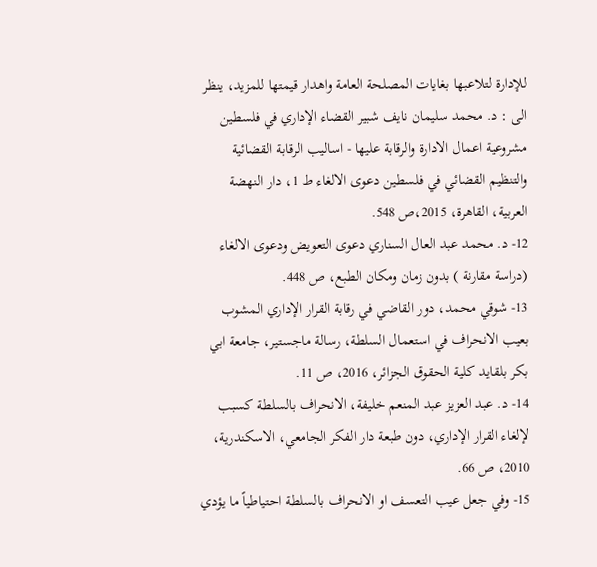للإدارة لتلاعبها بغايات المصلحة العامة واهدار قيمتها للمزيد، ينظر الى : د. محمد سليمان نايف شبير القضاء الإداري في فلسطين مشروعية اعمال الادارة والرقابة عليها - اساليب الرقابة القضائية والتنظيم القضائي في فلسطين دعوى الالغاء ط 1، دار النهضة العربية، القاهرة، 2015،ص 548.
12- د. محمد عبد العال السناري دعوى التعويض ودعوى الالغاء (دراسة مقارنة ) بدون زمان ومكان الطبع، ص 448.
13- شوقي محمد، دور القاضي في رقابة القرار الإداري المشوب بعيب الانحراف في استعمال السلطة، رسالة ماجستير، جامعة ابي بكر بلقايد كلية الحقوق الجزائر، 2016، ص 11.
14- د. عبد العزيز عبد المنعم خليفة، الانحراف بالسلطة كسبب لإلغاء القرار الإداري، دون طبعة دار الفكر الجامعي، الاسكندرية، 2010، ص 66.
15- وفي جعل عيب التعسف او الانحراف بالسلطة احتياطياً ما يؤدي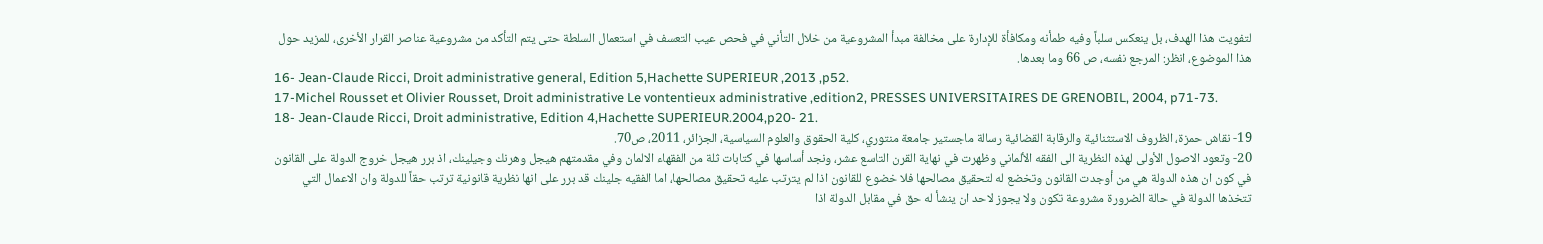لتفويت هذا الهدف، بل ينعكس سلباً وفيه طمأنه ومكافأة للإدارة على مخالفة مبدأ المشروعية من خلال التأني في فحص عيب التعسف في استعمال السلطة حتى يتم التأكد من مشروعية عناصر القرار الأخرى، للمزيد حول هذا الموضوع، انظر: المرجع نفسه، ص 66 وما بعدها.
16- Jean-Claude Ricci, Droit administrative general, Edition 5,Hachette SUPERIEUR ,2013 ,p52.
17-Michel Rousset et Olivier Rousset, Droit administrative Le vontentieux administrative ,edition2, PRESSES UNIVERSITAIRES DE GRENOBIL, 2004, p71-73.
18- Jean-Claude Ricci, Droit administrative, Edition 4,Hachette SUPERIEUR.2004,p20- 21.
19- نقاش حمزة، الظروف الاستثنائية والرقابة القضائية رسالة ماجستير جامعة منتوري، كلية الحقوق والعلوم السياسية، الجزائر، 2011، ص70.
20- وتعود الاصول الأولى لهذه النظرية الى الفقه الألماني وظهرت في نهاية القرن التاسع عشر، ونجد أساسها في كتابات ثلة من الفقهاء الالمان وفي مقدمتهم هيجل وهرنك وجيلينك، اذ برر هيجل خروج الدولة على القانون في كون ان هذه الدولة هي من أوجدت القانون وتخضع له لتحقيق مصالحها فلا خضوع للقانون اذا لم يترتب عليه تحقيق مصالحها، اما الفقيه جلينك قد برر على انها نظرية قانونية ترتب حقاً للدولة وان الاعمال التي تتخذها الدولة في حالة الضرورة مشروعة تكون ولا يجوز لاحد ان ينشأ له حق في مقابل الدولة اذا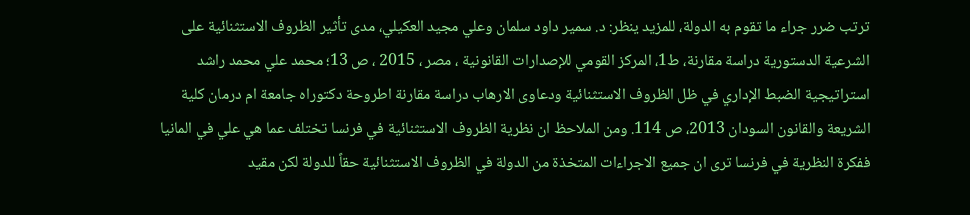ترتب ضرر جراء ما تقوم به الدولة، للمزيد ينظر: د. سمیر داود سلمان وعلي مجيد العكيلي، مدى تأثير الظروف الاستثنائية على الشرعية الدستورية دراسة مقارنة، ط1، المركز القومي للإصدارات القانونية ، مصر ، 2015 ، ص 13؛ محمد علي محمد راشد استراتيجية الضبط الإداري في ظل الظروف الاستثنائية ودعاوى الارهاب دراسة مقارنة اطروحة دكتوراه جامعة ام درمان كلية الشريعة والقانون السودان 2013، ص 114. ومن الملاحظ ان نظرية الظروف الاستثنائية في فرنسا تختلف عما هي علي في المانيا ففكرة النظرية في فرنسا ترى ان جميع الاجراءات المتخذة من الدولة في الظروف الاستثنائية حقاً للدولة لكن مقيد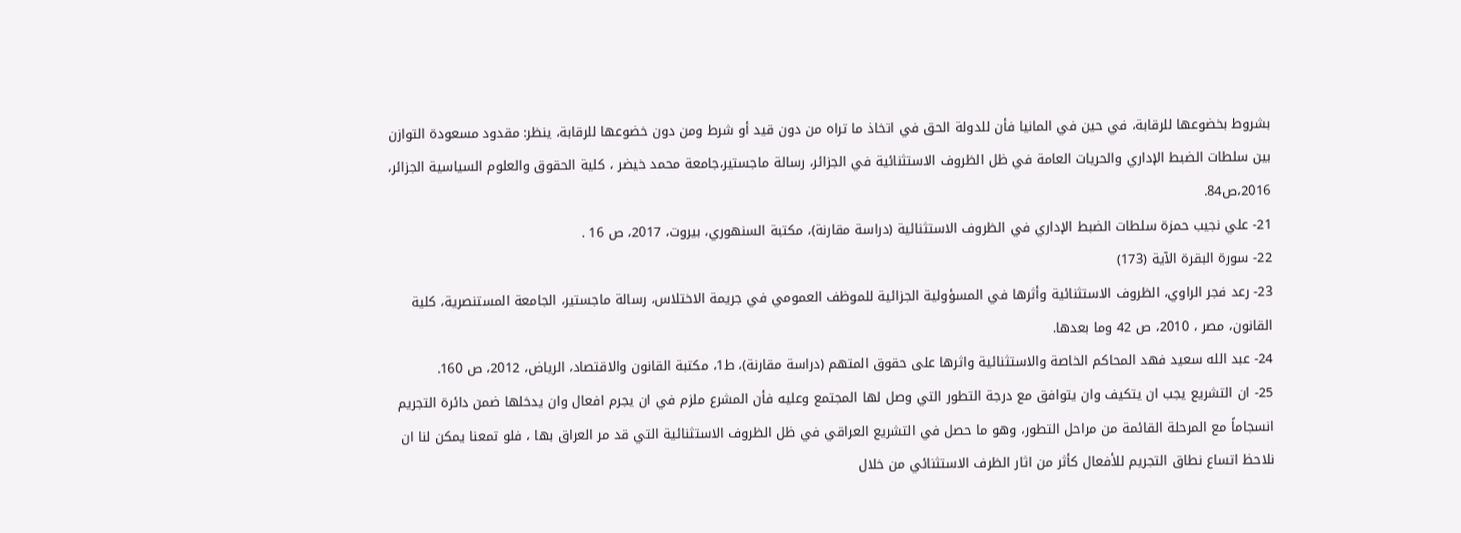بشروط بخضوعها للرقابة، في حين في المانيا فأن للدولة الحق في اتخاذ ما تراه من دون قيد أو شرط ومن دون خضوعها للرقابة، ينظر: مقدود مسعودة التوازن بين سلطات الضبط الإداري والحريات العامة في ظل الظروف الاستثنائية في الجزائر، رسالة ماجستير،جامعة محمد خيضر ، كلية الحقوق والعلوم السياسية الجزائر، 2016،ص84.
21- علي نجيب حمزة سلطات الضبط الإداري في الظروف الاستثنائية (دراسة مقارنة)، مكتبة السنهوري، بيروت، 2017، ص 16 .
22- سورة البقرة الآية (173)
23- رعد فجر الراوي، الظروف الاستثنائية وأثرها في المسؤولية الجزائية للموظف العمومي في جريمة الاختلاس، رسالة ماجستير، الجامعة المستنصرية، كلية القانون، مصر ، 2010، ص 42 وما بعدها.
24- عبد الله سعيد فهد المحاكم الخاصة والاستثنائية واثرها على حقوق المتهم (دراسة مقارنة)، ط1، مكتبة القانون والاقتصاد، الرياض، 2012، ص 160.
25- ان التشريع يجب ان يتكيف وان يتوافق مع درجة التطور التي وصل لها المجتمع وعليه فأن المشرع ملزم في ان يجرم افعال وان يدخلها ضمن دائرة التجريم انسجاماً مع المرحلة القائمة من مراحل التطور، وهو ما حصل في التشريع العراقي في ظل الظروف الاستثنائية التي قد مر العراق بها ، فلو تمعنا يمكن لنا ان نلاحظ اتساع نطاق التجريم للأفعال كأثر من اثار الظرف الاستثنائي من خلال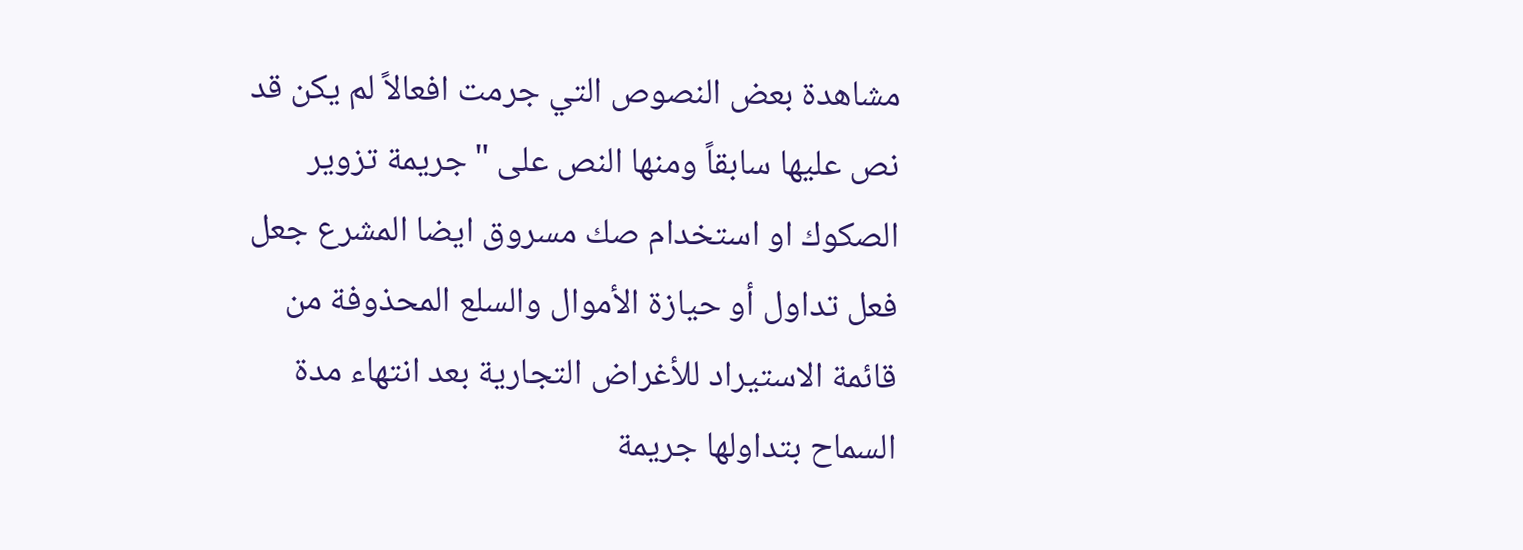مشاهدة بعض النصوص التي جرمت افعالاً لم يكن قد نص عليها سابقاً ومنها النص على "جريمة تزوير الصكوك او استخدام صك مسروق ايضا المشرع جعل فعل تداول أو حيازة الأموال والسلع المحذوفة من قائمة الاستيراد للأغراض التجارية بعد انتهاء مدة السماح بتداولها جريمة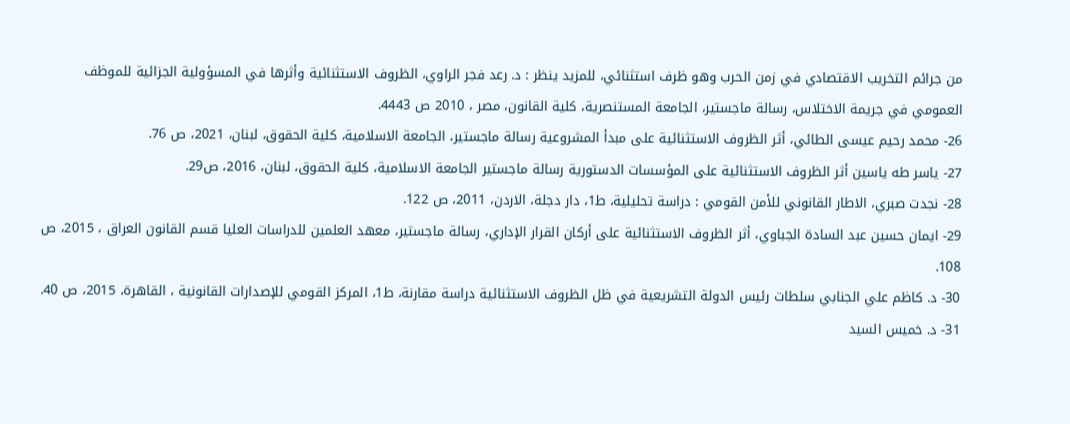من جرائم التخريب الاقتصادي في زمن الحرب وهو ظرف استثنائي، للمزيد ينظر : د. رعد فجر الراوي، الظروف الاستثنائية وأثرها في المسؤولية الجزائية للموظف العمومي في جريمة الاختلاس، رسالة ماجستير، الجامعة المستنصرية، كلية القانون، مصر ، 2010 ص 4443.
26- محمد رحيم عيسى الطائي، أثر الظروف الاستثنائية على مبدأ المشروعية رسالة ماجستير، الجامعة الاسلامية، كلية الحقوق، لبنان، 2021، ص 76.
27- یاسر طه ياسين أثر الظروف الاستثنائية على المؤسسات الدستورية رسالة ماجستير الجامعة الاسلامية، كلية الحقوق، لبنان، 2016، ص29.
28- نجدت صبري، الاطار القانوني للأمن القومي : دراسة تحليلية، ط1، دار دجلة، الاردن، 2011، ص 122.
29- ایمان حسین عبد السادة الجباوي، أثر الظروف الاستثنائية على أركان القرار الإداري، رسالة ماجستير، معهد العلمين للدراسات العليا قسم القانون العراق ، 2015، ص 108.
30- د. كاظم علي الجنابي سلطات رئيس الدولة التشريعية في ظل الظروف الاستثنائية دراسة مقارنة، ط1، المركز القومي للإصدارات القانونية ، القاهرة، 2015، ص 40.
31- د. خميس السيد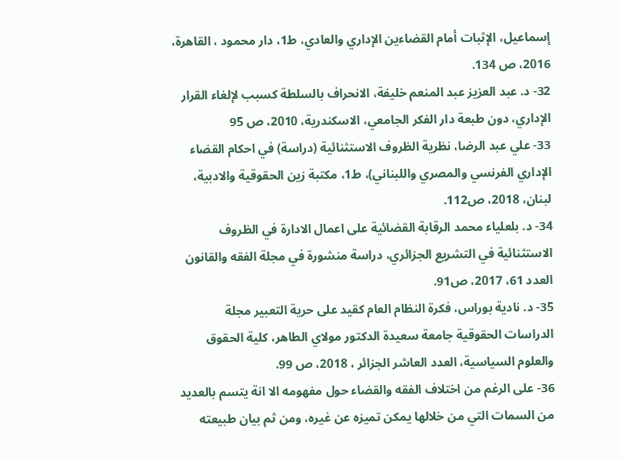إسماعيل، الإثبات أمام القضاءين الإداري والعادي، ط1، دار محمود ، القاهرة، 2016، ص 134.
32- د. عبد العزيز عبد المنعم خليفة، الانحراف بالسلطة كسبب لإلغاء القرار الإداري، دون طبعة دار الفكر الجامعي، الاسكندرية، 2010، ص 95
33- علي عبد الرضا، نظرية الظروف الاستثنائية (دراسة) في احكام القضاء الإداري الفرنسي والمصري واللبناني)، ط1، مكتبة زين الحقوقية والادبية، لبنان، 2018، ص112.
34- د. بلعلياء محمد الرقابة القضائية على اعمال الادارة في الظروف الاستثنائية في التشريع الجزائري، دراسة منشورة في مجلة الفقه والقانون العدد 61، 2017، ص91.
35- د. نادية بوراس، فكرة النظام العام كقيد على حرية التعبير مجلة الدراسات الحقوقية جامعة سعيدة الدكتور مولاي الطاهر، كلية الحقوق والعلوم السياسية، العدد العاشر الجزائر ، 2018، ص 99.
36- على الرغم من اختلاف الفقه والقضاء حول مفهومه الا انة يتسم بالعديد من السمات التي من خلالها يمكن تميزه عن غيره، ومن ثم بيان طبيعته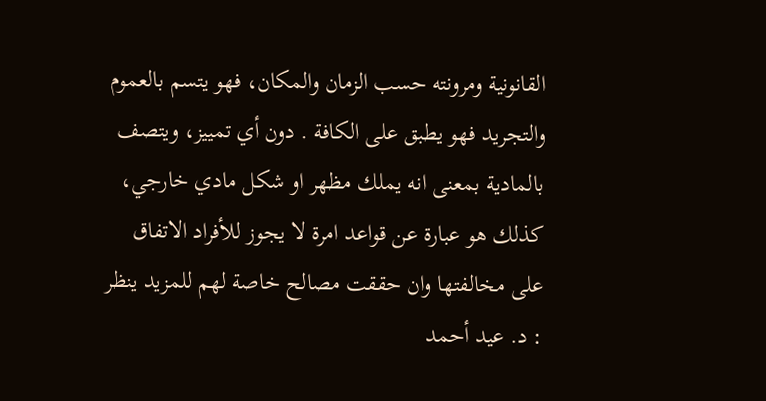القانونية ومرونته حسب الزمان والمكان، فهو يتسم بالعموم والتجريد فهو يطبق على الكافة . دون أي تمييز، ويتصف بالمادية بمعنى انه يملك مظهر او شكل مادي خارجي، كذلك هو عبارة عن قواعد امرة لا يجوز للأفراد الاتفاق على مخالفتها وان حققت مصالح خاصة لهم للمزيد ينظر : د. عيد أحمد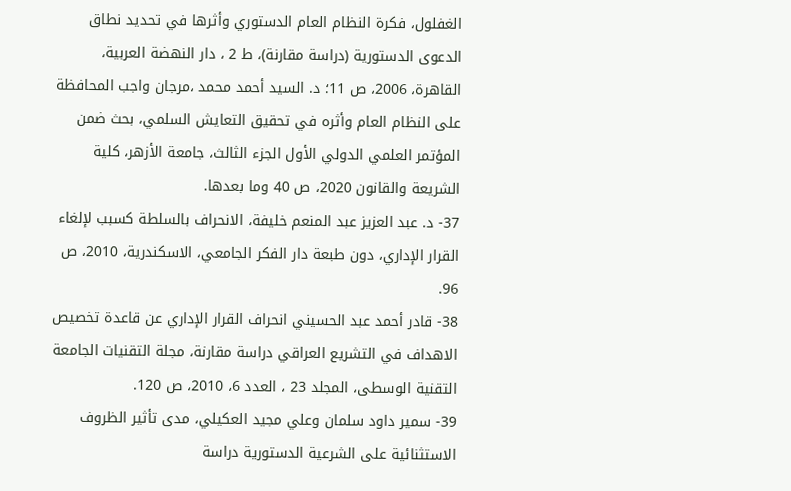الغفلول، فكرة النظام العام الدستوري وأثرها في تحديد نطاق الدعوى الدستورية (دراسة مقارنة)، ط 2 ، دار النهضة العربية، القاهرة، 2006، ص 11؛ د. السيد أحمد محمد ،مرجان واجب المحافظة على النظام العام وأثره في تحقيق التعايش السلمي، بحث ضمن المؤتمر العلمي الدولي الأول الجزء الثالث، جامعة الأزهر، كلية الشريعة والقانون 2020، ص 40 وما بعدها.
37- د. عبد العزيز عبد المنعم خليفة، الانحراف بالسلطة كسبب لإلغاء القرار الإداري، دون طبعة دار الفكر الجامعي، الاسكندرية، 2010، ص 96.
38- قادر أحمد عبد الحسيني انحراف القرار الإداري عن قاعدة تخصيص الاهداف في التشريع العراقي دراسة مقارنة، مجلة التقنيات الجامعة التقنية الوسطى، المجلد 23 ، العدد 6، 2010، ص 120.
39- سمیر داود سلمان وعلي مجيد العكيلي، مدى تأثير الظروف الاستثنائية على الشرعية الدستورية دراسة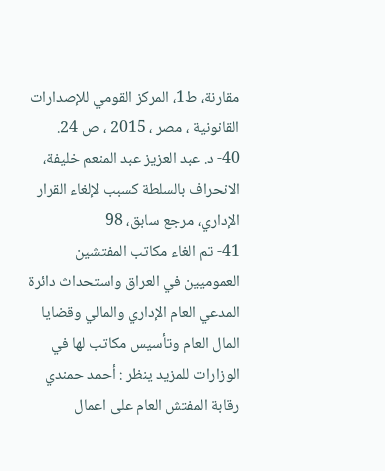مقارنة، ط1، المركز القومي للإصدارات القانونية ، مصر ، 2015 ، ص 24.
40- د. عبد العزيز عبد المنعم خليفة، الانحراف بالسلطة كسبب لإلغاء القرار الإداري، مرجع سابق، 98
41- تم الغاء مكاتب المفتشين العموميين في العراق واستحداث دائرة المدعي العام الإداري والمالي وقضايا المال العام وتأسيس مكاتب لها في الوزارات للمزيد ينظر : أحمد حمندي رقابة المفتش العام على اعمال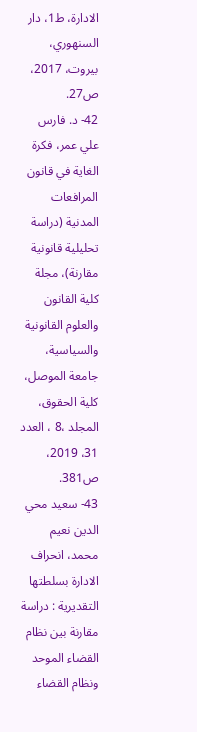الادارة، ط1، دار السنهوري، بیروت، 2017، ص27.
42- د. فارس علي عمر، فكرة الغاية في قانون المرافعات المدنية (دراسة تحليلية قانونية مقارنة)، مجلة كلية القانون والعلوم القانونية والسياسية، جامعة الموصل، كلية الحقوق، المجلد ،8 ، العدد 31، 2019، ص381.
43- سعيد محي الدين نعيم محمد، انحراف الادارة بسلطتها التقديرية : دراسة مقارنة بين نظام القضاء الموحد ونظام القضاء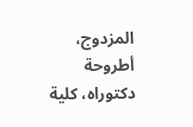المزدوج، أطروحة دكتوراه، كلية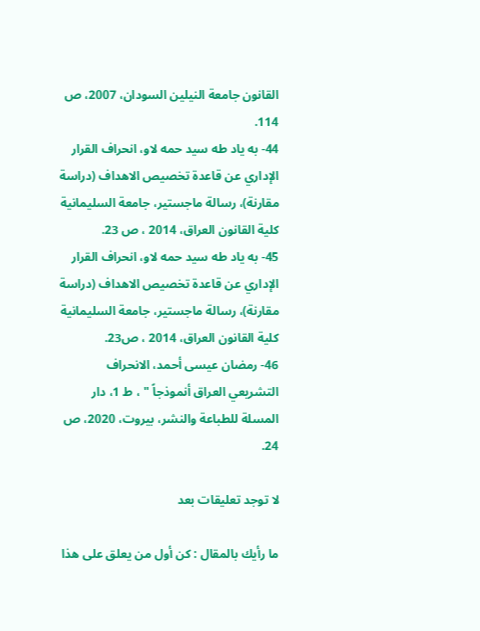القانون جامعة النيلين السودان، 2007، ص 114.
44- به یاد طه سید حمه لاو، انحراف القرار الإداري عن قاعدة تخصيص الاهداف (دراسة مقارنة)، رسالة ماجستير، جامعة السليمانية كلية القانون العراق، 2014 ، ص 23.
45- به یاد طه سید حمه لاو، انحراف القرار الإداري عن قاعدة تخصيص الاهداف (دراسة مقارنة)، رسالة ماجستير، جامعة السليمانية كلية القانون العراق، 2014 ، ص23.
46- رمضان عيسى أحمد، الانحراف التشريعي العراق أنموذجاً " ، ط 1، دار المسلة للطباعة والنشر، بيروت، 2020، ص 24.

لا توجد تعليقات بعد

ما رأيك بالمقال : كن أول من يعلق على هذا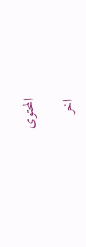المحتوى

اخر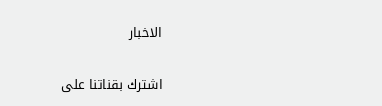الاخبار

اشترك بقناتنا على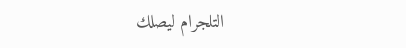التلجرام ليصلك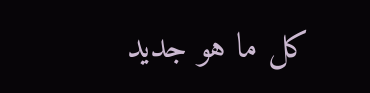كل ما هو جديد